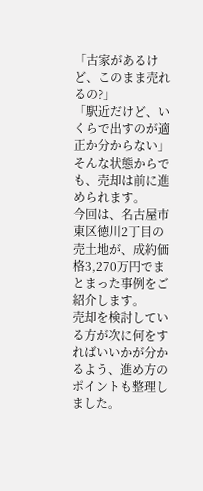「古家があるけど、このまま売れるの?」
「駅近だけど、いくらで出すのが適正か分からない」
そんな状態からでも、売却は前に進められます。
今回は、名古屋市東区徳川2丁目の売土地が、成約価格3,270万円でまとまった事例をご紹介します。
売却を検討している方が次に何をすればいいかが分かるよう、進め方のポイントも整理しました。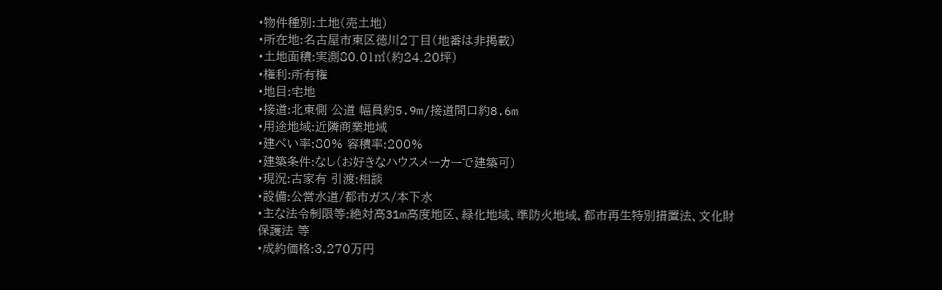•物件種別:土地(売土地)
•所在地:名古屋市東区徳川2丁目(地番は非掲載)
•土地面積:実測80.01㎡(約24.20坪)
•権利:所有権
•地目:宅地
•接道:北東側 公道 幅員約5.9m/接道間口約8.6m
•用途地域:近隣商業地域
•建ぺい率:80% 容積率:200%
•建築条件:なし(お好きなハウスメーカーで建築可)
•現況:古家有 引渡:相談
•設備:公営水道/都市ガス/本下水
•主な法令制限等:絶対高31m高度地区、緑化地域、準防火地域、都市再生特別措置法、文化財保護法 等
•成約価格:3,270万円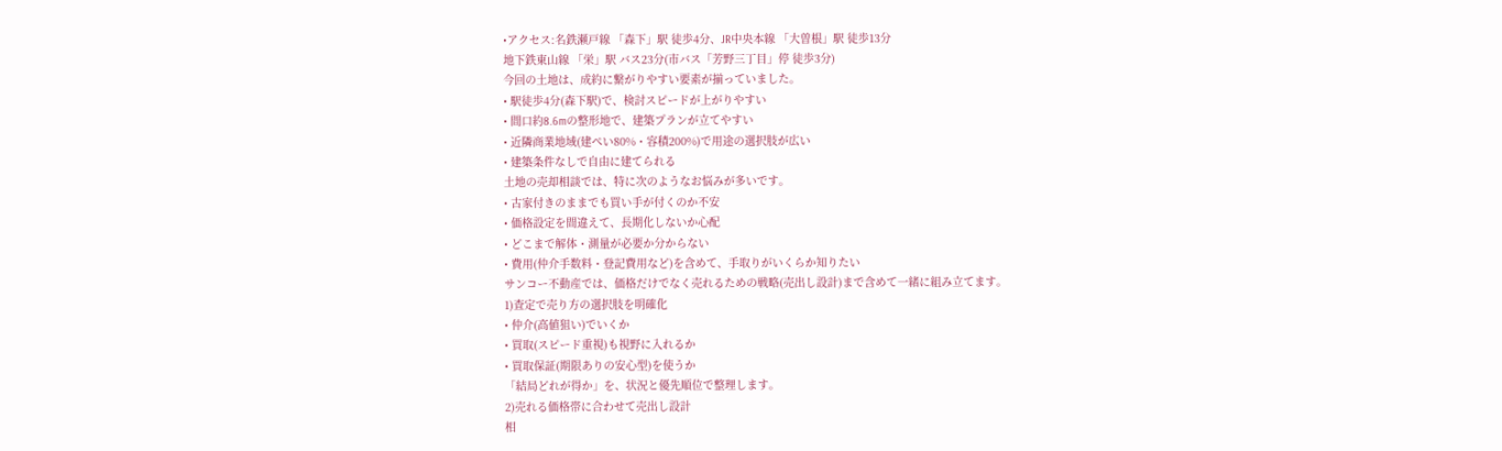•アクセス:名鉄瀬戸線 「森下」駅 徒歩4分、JR中央本線 「大曽根」駅 徒歩13分
地下鉄東山線 「栄」駅 バス23分(市バス「芳野三丁目」停 徒歩3分)
今回の土地は、成約に繋がりやすい要素が揃っていました。
• 駅徒歩4分(森下駅)で、検討スピードが上がりやすい
• 間口約8.6mの整形地で、建築プランが立てやすい
• 近隣商業地域(建ぺい80%・容積200%)で用途の選択肢が広い
• 建築条件なしで自由に建てられる
土地の売却相談では、特に次のようなお悩みが多いです。
• 古家付きのままでも買い手が付くのか不安
• 価格設定を間違えて、長期化しないか心配
• どこまで解体・測量が必要か分からない
• 費用(仲介手数料・登記費用など)を含めて、手取りがいくらか知りたい
サンコー不動産では、価格だけでなく売れるための戦略(売出し設計)まで含めて一緒に組み立てます。
1)査定で売り方の選択肢を明確化
• 仲介(高値狙い)でいくか
• 買取(スピード重視)も視野に入れるか
• 買取保証(期限ありの安心型)を使うか
「結局どれが得か」を、状況と優先順位で整理します。
2)売れる価格帯に合わせて売出し設計
相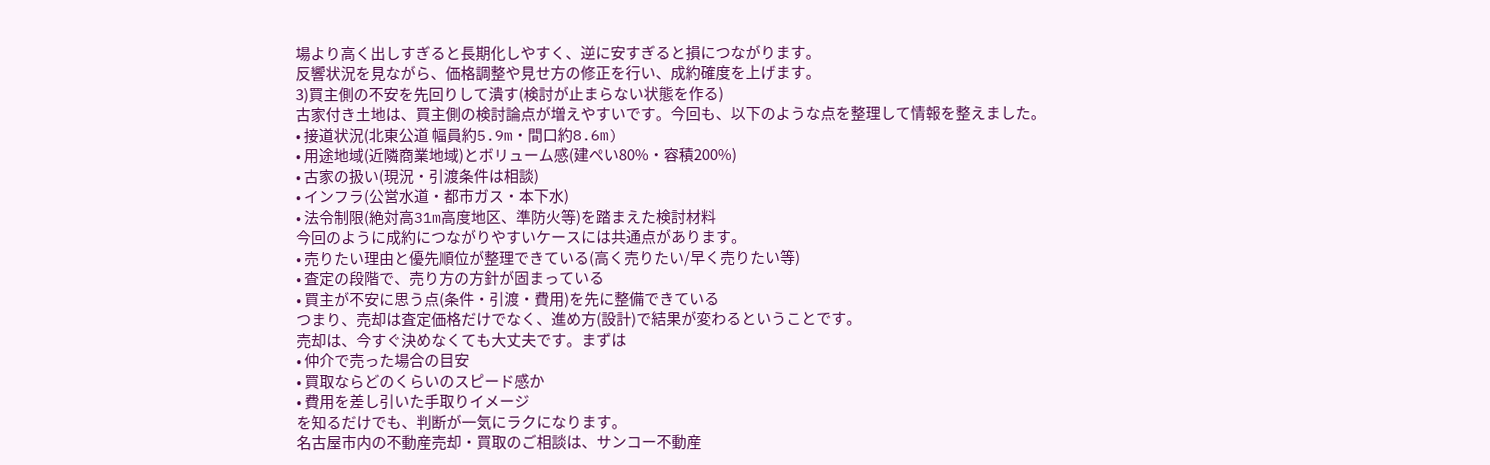場より高く出しすぎると長期化しやすく、逆に安すぎると損につながります。
反響状況を見ながら、価格調整や見せ方の修正を行い、成約確度を上げます。
3)買主側の不安を先回りして潰す(検討が止まらない状態を作る)
古家付き土地は、買主側の検討論点が増えやすいです。今回も、以下のような点を整理して情報を整えました。
• 接道状況(北東公道 幅員約5.9m・間口約8.6m)
• 用途地域(近隣商業地域)とボリューム感(建ぺい80%・容積200%)
• 古家の扱い(現況・引渡条件は相談)
• インフラ(公営水道・都市ガス・本下水)
• 法令制限(絶対高31m高度地区、準防火等)を踏まえた検討材料
今回のように成約につながりやすいケースには共通点があります。
• 売りたい理由と優先順位が整理できている(高く売りたい/早く売りたい等)
• 査定の段階で、売り方の方針が固まっている
• 買主が不安に思う点(条件・引渡・費用)を先に整備できている
つまり、売却は査定価格だけでなく、進め方(設計)で結果が変わるということです。
売却は、今すぐ決めなくても大丈夫です。まずは
• 仲介で売った場合の目安
• 買取ならどのくらいのスピード感か
• 費用を差し引いた手取りイメージ
を知るだけでも、判断が一気にラクになります。
名古屋市内の不動産売却・買取のご相談は、サンコー不動産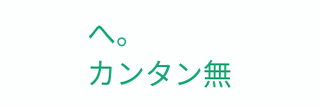へ。
カンタン無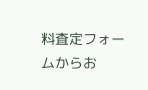料査定フォームからお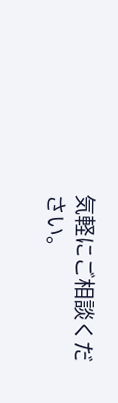気軽にご相談ください。